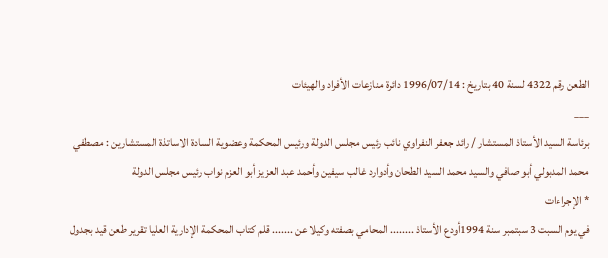الطعن رقم 4322 لسنة 40 بتاريخ : 1996/07/14 دائرة منازعات الأفراد والهيئات
___
برئاسة السيد الأستاذ المستشار / رائد جعفر النفراوي نائب رئيس مجلس الدولة ورئيس المحكمة وعضوية السادة الاساتذة المستشارين : مصطفي محمد المدبولي أبو صافي والسيد محمد السيد الطحان وأدوارد غالب سيفين وأحمد عبد العزيز أبو العزم نواب رئيس مجلس الدولة
* الإجراءات
في يوم السبت 3 سبتمبر سنة 1994أودع الأستاذ ........ المحامي بصفته وكيلا عن ....... قلم كتاب المحكمة الإدارية العليا تقرير طعن قيد بجدول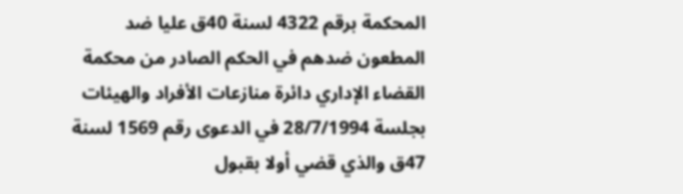المحكمة برقم 4322 لسنة 40ق عليا ضد المطعون ضدهم في الحكم الصادر من محكمة القضاء الإداري دائرة منازعات الأفراد والهيئات بجلسة 28/7/1994 في الدعوى رقم 1569 لسنة 47ق والذي قضي أولا بقبول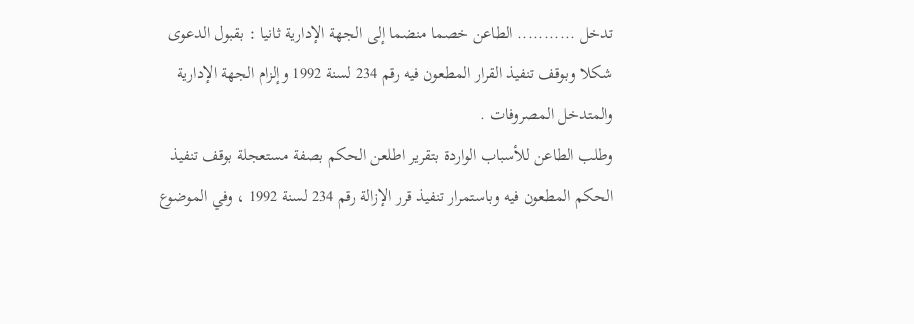تدخل ........... الطاعن خصما منضما إلى الجهة الإدارية ثانيا : بقبول الدعوى شكلا وبوقف تنفيذ القرار المطعون فيه رقم 234 لسنة 1992 وإلزام الجهة الإدارية والمتدخل المصروفات .
وطلب الطاعن للأسباب الواردة بتقرير اطلعن الحكم بصفة مستعجلة بوقف تنفيذ الحكم المطعون فيه وباستمرار تنفيذ قرر الإزالة رقم 234 لسنة 1992 ، وفي الموضوع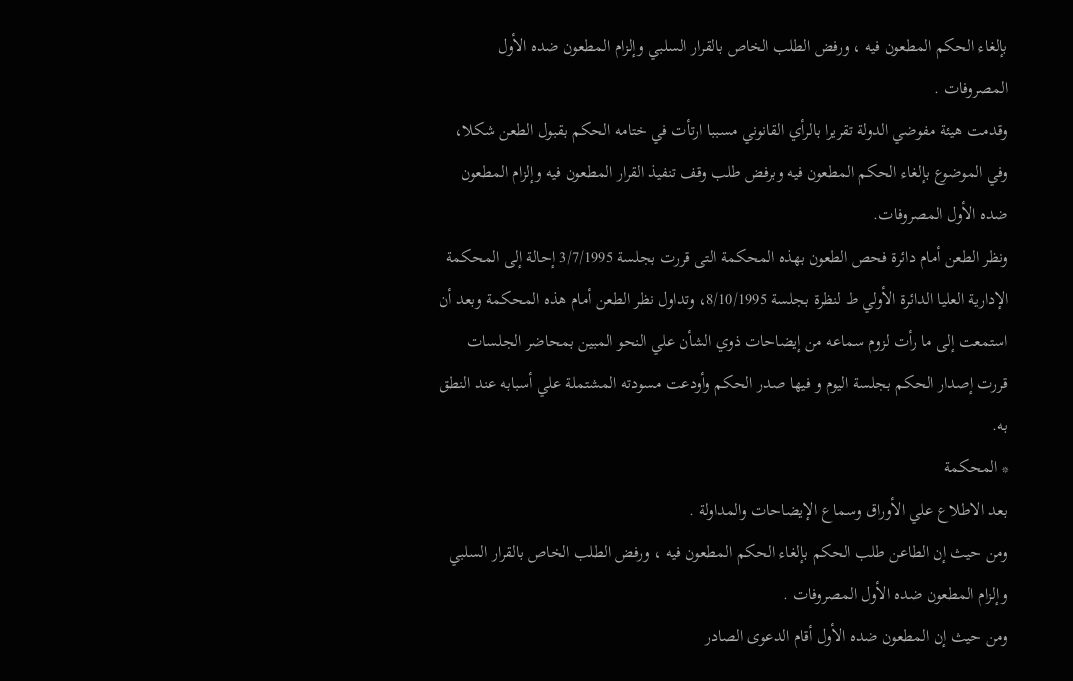بإلغاء الحكم المطعون فيه ، ورفض الطلب الخاص بالقرار السلبي وإلزام المطعون ضده الأول المصروفات .
وقدمت هيئة مفوضي الدولة تقريرا بالرأي القانوني مسببا ارتأت في ختامه الحكم بقبول الطعن شكلا، وفي الموضوع بإلغاء الحكم المطعون فيه وبرفض طلب وقف تنفيذ القرار المطعون فيه وإلزام المطعون ضده الأول المصروفات.
ونظر الطعن أمام دائرة فحص الطعون بهذه المحكمة التى قررت بجلسة 3/7/1995 إحالة إلى المحكمة الإدارية العليا الدائرة الأولي ط لنظرة بجلسة 8/10/1995، وتداول نظر الطعن أمام هذه المحكمة وبعد أن استمعت إلى ما رأت لزوم سماعه من إيضاحات ذوي الشأن علي النحو المبين بمحاضر الجلسات قررت إصدار الحكم بجلسة اليوم و فيها صدر الحكم وأودعت مسودته المشتملة علي أسبابه عند النطق به.
* المحكمة
بعد الاطلاع علي الأوراق وسماع الإيضاحات والمداولة .
ومن حيث إن الطاعن طلب الحكم بإلغاء الحكم المطعون فيه ، ورفض الطلب الخاص بالقرار السلبي وإلزام المطعون ضده الأول المصروفات .
ومن حيث إن المطعون ضده الأول أقام الدعوى الصادر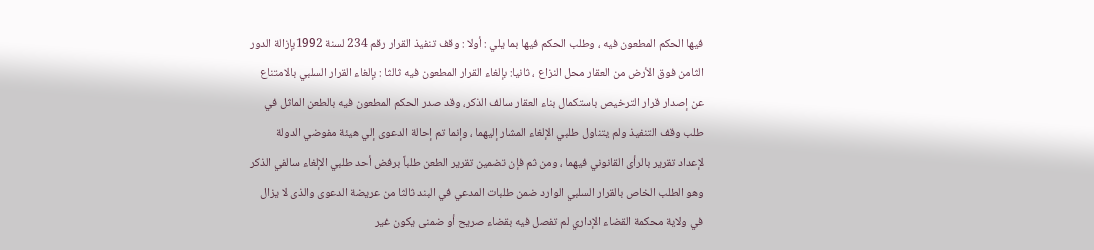فيها الحكم المطعون فيه ، وطلب الحكم فيها بما يلي : أولا : وقف تنفيذ القرار رقم 234 لسنة 1992بإزالة الدور الثامن فوق الأرض من العقار محل النزاع ، ثانيا: بإلغاء القرار المطعون فيه ثالثا : بإلغاء القرار السلبي بالامتناع عن إصدار قرار الترخيص باستكمال بناء العقار سالف الذكر، وقد صدر الحكم المطعون فيه بالطعن الماثل في طلب وقف التنفيذ ولم يتناول طلبي الإلغاء المشار إليهما ، وإنما تم إحالة الدعوى إلي هيئة مفوضي الدولة لإعداد تقرير بالرأى القانوني فيهما ، ومن ثم فإن تضمين تقرير الطعن طلباً برفض أحد طلبي الإلغاء سالفي الذكر وهو الطلب الخاص بالقرار السلبي الوارد ضمن طلبات المدعي في البند ثالثا من عريضة الدعوى والذى لا يزال في ولاية محكمة القضاء الإداري لم تفصل فيه بقضاء صريح أو ضمنى يكون غير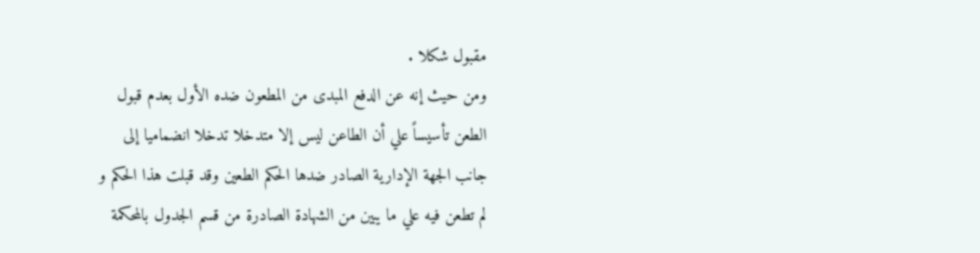مقبول شكلا .
ومن حيث إنه عن الدفع المبدى من المطعون ضده الأول بعدم قبول الطعن تأسيساً علي أن الطاعن ليس إلا متدخلا تدخلا انضماميا إلى جانب الجهة الإدارية الصادر ضدها الحكم الطعين وقد قبلت هذا الحكم و لم تطعن فيه علي ما يبين من الشهادة الصادرة من قسم الجدول بالمحكمة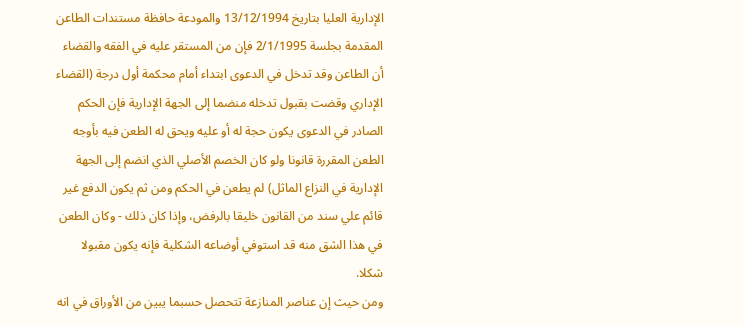الإدارية العليا بتاريخ 13/12/1994 والمودعة حافظة مستندات الطاعن المقدمة بجلسة 2/1/1995 فإن من المستقر عليه في الفقه والقضاء أن الطاعن وقد تدخل في الدعوى ابتداء أمام محكمة أول درجة (القضاء الإداري وقضت بقبول تدخله منضما إلى الجهة الإدارية فإن الحكم الصادر في الدعوى يكون حجة له أو عليه ويحق له الطعن فيه بأوجه الطعن المقررة قانونا ولو كان الخصم الأصلي الذي انضم إلى الجهة الإدارية في النزاع الماثل) لم يطعن في الحكم ومن ثم يكون الدفع غير قائم علي سند من القانون خليقا بالرفض، وإذا كان ذلك - وكان الطعن في هذا الشق منه قد استوفي أوضاعه الشكلية فإنه يكون مقبولا شكلا.
ومن حيث إن عناصر المنازعة تتحصل حسبما يبين من الأوراق في انه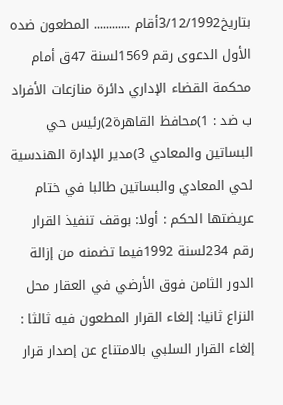بتاريخ3/12/1992أقام ............ المطعون ضده الأول الدعوى رقم 1569لسنة 47ق أمام محكمة القضاء الإداري دائرة منازعات الأفراد ب ضد : 1)محافظ القاهرة2)رئيس حي البساتين والمعادي 3)مدير الإدارة الهندسية لحي المعادي والبساتين طالبا في ختام عريضتها الحكم : أولا: بوقف تنفيذ القرار رقم 234لسنة 1992فيما تضمنه من إزالة الدور الثامن فوق الأرضي في العقار محل النزاع ثانيا: إلغاء القرار المطعون فيه ثالثا : إلغاء القرار السلبي بالامتناع عن إصدار قرار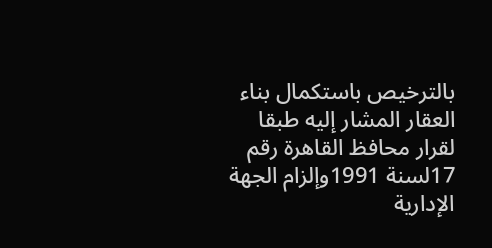بالترخيص باستكمال بناء العقار المشار إليه طبقا لقرار محافظ القاهرة رقم 17لسنة 1991وإلزام الجهة الإدارية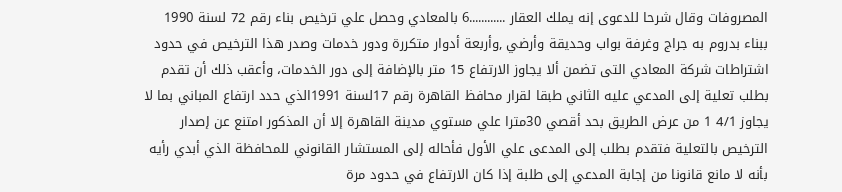المصروفات وقال شرحا للدعوى إنه يملك العقار ............6 بالمعادي وحصل علي ترخيص بناء رقم 72 لسنة 1990 ببناء بدروم به جراج وغرفة بواب وحديقة وأرضي ,وأربعة أدوار متكررة ودور خدمات وصدر هذا الترخيص في حدود اشتراطات شركة المعادي التى تضمن ألا يجاوز الارتفاع 15 متر بالإضافة إلى دور الخدمات، وأعقب ذلك أن تقدم بطلب تعلية إلى المدعي عليه الثاني طبقا لقرار محافظ القاهرة رقم 17لسنة 1991الذي حدد ارتفاع المباني بما لا يجاوز 4/1 1 من عرض الطريق بحد أقصي 30مترا علي مستوي مدينة القاهرة إلا أن المذكور امتنع عن إصدار الترخيص بالتعلية فتقدم بطلب إلى المدعى علي الأول فأحاله إلى المستشار القانوني للمحافظة الذي أبدي رأيه بأنه لا مانع قانونا من إجابة المدعي إلى طلبة إذا كان الارتفاع في حدود مرة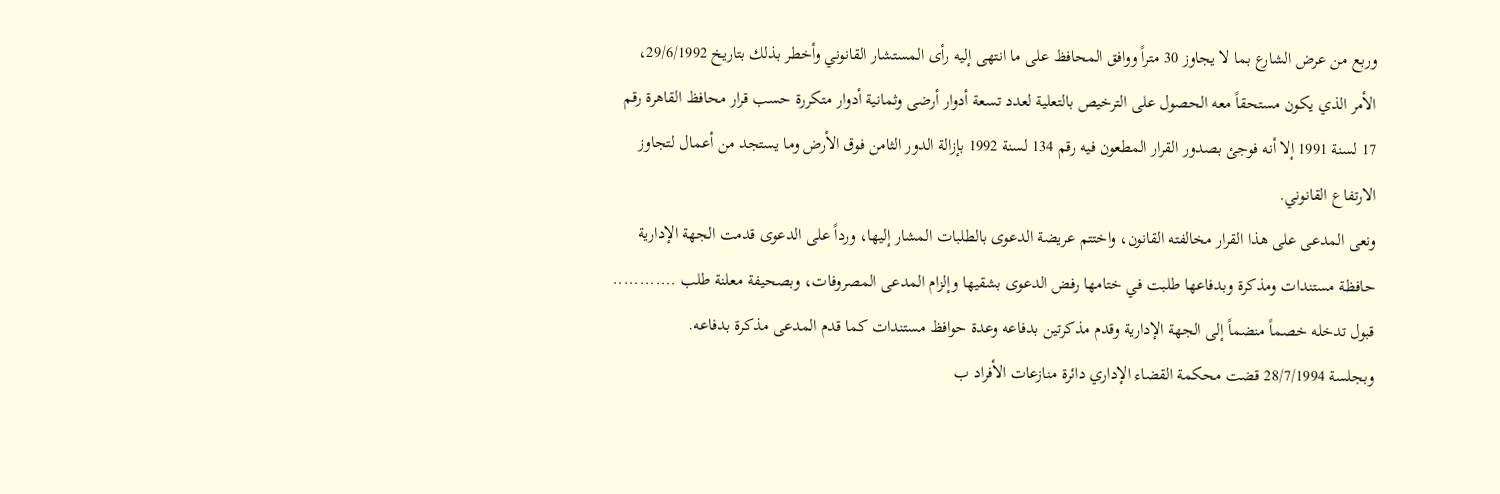وربع من عرض الشارع بما لا يجاوز 30 متراً ووافق المحافظ على ما انتهى إليه رأى المستشار القانوني وأخطر بذلك بتاريخ 29/6/1992، الأمر الذي يكون مستحقاً معه الحصول على الترخيص بالتعلية لعدد تسعة أدوار أرضى وثمانية أدوار متكررة حسب قرار محافظ القاهرة رقم 17 لسنة 1991 إلا أنه فوجئ بصدور القرار المطعون فيه رقم 134 لسنة 1992 بإزالة الدور الثامن فوق الأرض وما يستجد من أعمال لتجاوز الارتفاع القانوني.
ونعى المدعى على هذا القرار مخالفته القانون، واختتم عريضة الدعوى بالطلبات المشار إليها، ورداً على الدعوى قدمت الجهة الإدارية حافظة مستندات ومذكرة وبدفاعها طلبت في ختامها رفض الدعوى بشقيها وإلزام المدعى المصروفات، وبصحيفة معلنة طلب ............ قبول تدخله خصماً منضماً إلى الجهة الإدارية وقدم مذكرتين بدفاعه وعدة حوافظ مستندات كما قدم المدعى مذكرة بدفاعه.
وبجلسة 28/7/1994 قضت محكمة القضاء الإداري دائرة منازعات الأفراد ب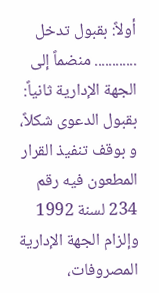أولاً: بقبول تدخل ............ منضماً إلى الجهة الإدارية ثانياً: بقبول الدعوى شكلاً، و بوقف تنفيذ القرار المطعون فيه رقم 234 لسنة 1992 وإلزام الجهة الإدارية المصروفات،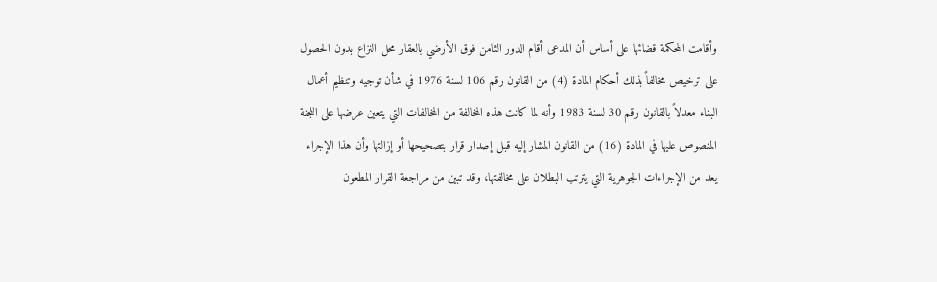وأقامت المحكمة قضائها على أساس أن المدعى أقام الدور الثامن فوق الأرضي بالعقار محل النزاع بدون الحصول على ترخيص مخالفاً بذلك أحكام المادة (4) من القانون رقم 106 لسنة 1976 في شأن توجيه وتنظيم أعمال البناء معدلاً بالقانون رقم 30 لسنة 1983 وأنه لما كانت هذه المخالفة من المخالفات التي يتعين عرضها على اللجنة المنصوص عليها في المادة (16) من القانون المشار إليه قبل إصدار قرار بتصحيحها أو إزالتها وأن هذا الإجراء يعد من الإجراءات الجوهرية التي يترتب البطلان على مخالفتها، وقد تبين من مراجعة القرار المطعون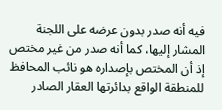فيه أنه صدر بدون عرضه على اللجنة المشار إليها، كما أنه صدر من غير مختص إذ أن المختص بإصداره هو نائب المحافظ للمنطقة الواقع بدائرتها العقار الصادر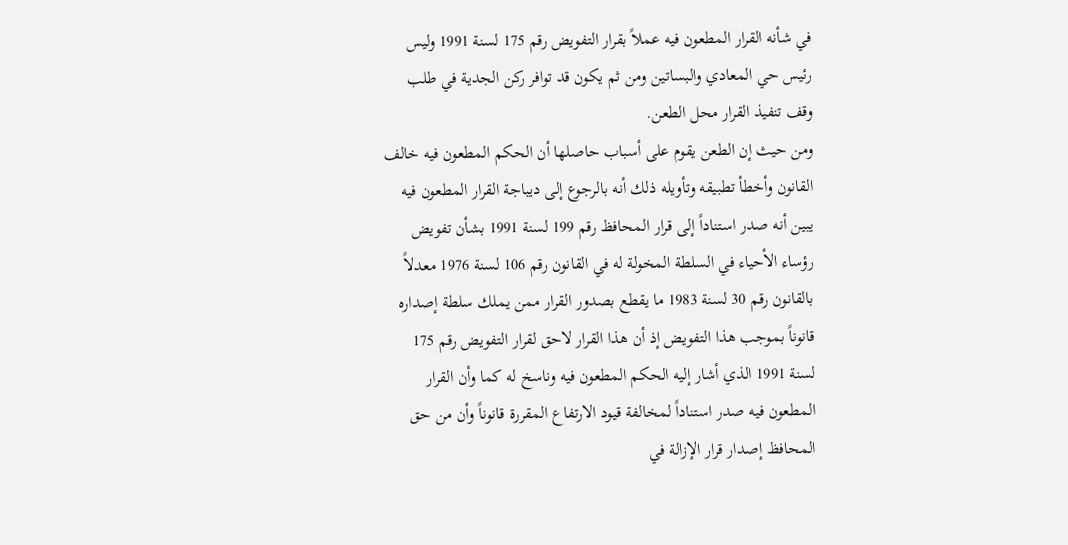في شأنه القرار المطعون فيه عملاً بقرار التفويض رقم 175 لسنة 1991 وليس رئيس حي المعادي والبساتين ومن ثم يكون قد توافر ركن الجدية في طلب وقف تنفيذ القرار محل الطعن.
ومن حيث إن الطعن يقوم على أسباب حاصلها أن الحكم المطعون فيه خالف القانون وأخطأ تطبيقه وتأويله ذلك أنه بالرجوع إلى ديباجة القرار المطعون فيه يبين أنه صدر استناداً إلى قرار المحافظ رقم 199 لسنة 1991 بشأن تفويض رؤساء الأحياء في السلطة المخولة له في القانون رقم 106 لسنة 1976 معدلاً بالقانون رقم 30 لسنة 1983 ما يقطع بصدور القرار ممن يملك سلطة إصداره قانوناً بموجب هذا التفويض إذ أن هذا القرار لاحق لقرار التفويض رقم 175 لسنة 1991 الذي أشار إليه الحكم المطعون فيه وناسخ له كما وأن القرار المطعون فيه صدر استناداً لمخالفة قيود الارتفاع المقررة قانوناً وأن من حق المحافظ إصدار قرار الإزالة في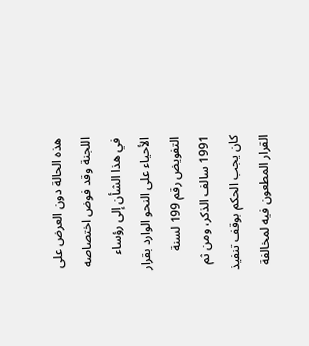هذه الحالة دون العرض على اللجنة وقد فوض اختصاصه في هذا الشأن إلى رؤساء الأحياء على النحو الوارد بقرار التفويض رقم 199 لسنة 1991 سالف الذكر، ومن ثم كان يجب الحكم بوقف تنفيذ القرار المطعون فيه لمخالفة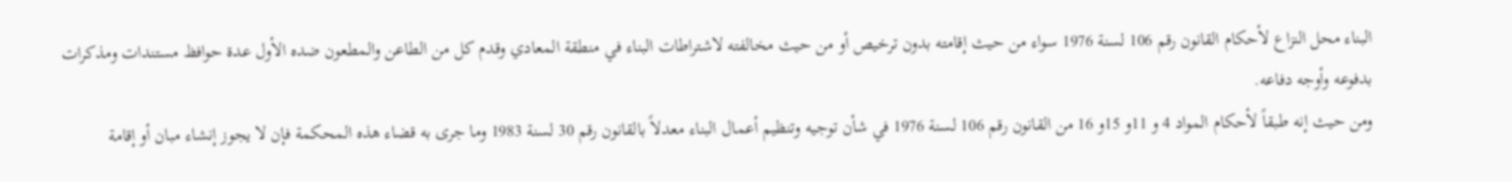البناء محل النزاع لأحكام القانون رقم 106 لسنة 1976 سواء من حيث إقامته بدون ترخيص أو من حيث مخالفته لاشتراطات البناء في منطقة المعادي وقدم كل من الطاعن والمطعون ضده الأول عدة حوافظ مستندات ومذكرات بدفوعه وأوجه دفاعه.
ومن حيث إنه طبقاً لأحكام المواد 4 و 11و 15و 16 من القانون رقم 106 لسنة 1976 في شأن توجيه وتنظيم أعمال البناء معدلاً بالقانون رقم 30 لسنة 1983 وما جرى به قضاء هذه المحكمة فإن لا يجوز إنشاء مبان أو إقامة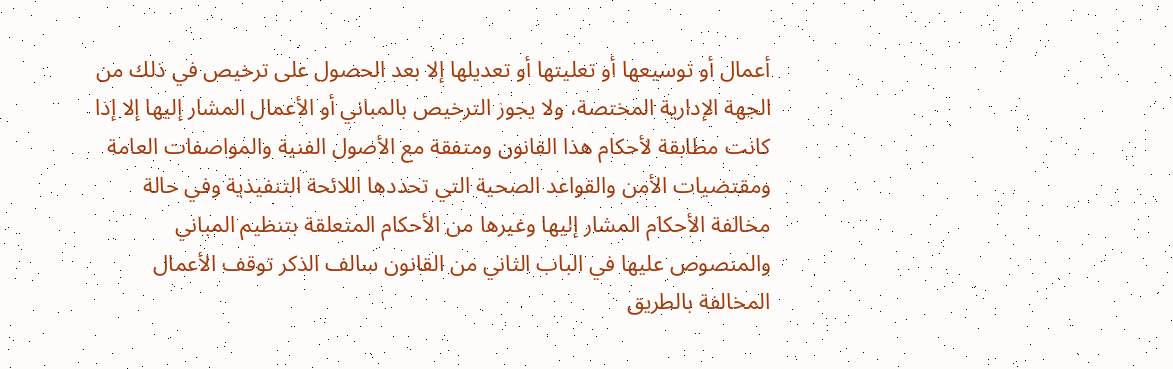أعمال أو توسيعها أو تعليتها أو تعديلها إلا بعد الحصول على ترخيص في ذلك من الجهة الإدارية المختصة، ولا يجوز الترخيص بالمباني أو الأعمال المشار إليها إلا إذا كانت مطابقة لأحكام هذا القانون ومتفقة مع الأصول الفنية والمواصفات العامة ومقتضيات الأمن والقواعد الصحية التي تحددها اللائحة التنفيذية وفي حالة مخالفة الأحكام المشار إليها وغيرها من الأحكام المتعلقة بتنظيم المباني والمنصوص عليها في الباب الثاني من القانون سالف الذكر توقف الأعمال المخالفة بالطريق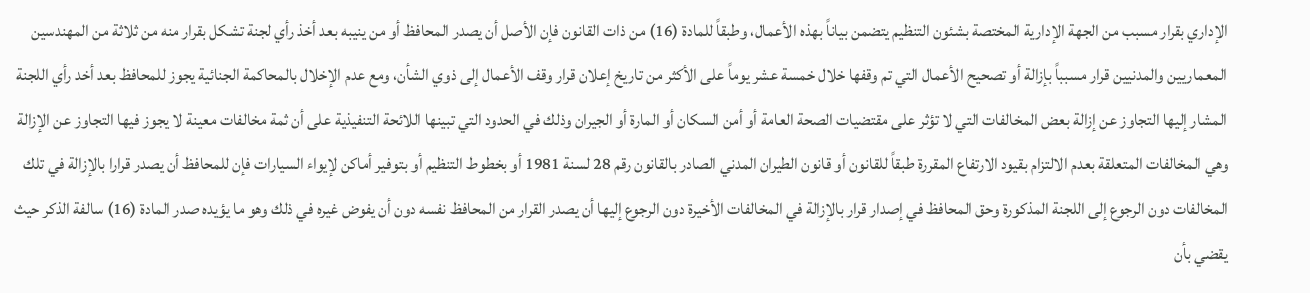الإداري بقرار مسبب من الجهة الإدارية المختصة بشئون التنظيم يتضمن بياناً بهذه الأعمال، وطبقاً للمادة (16) من ذات القانون فإن الأصل أن يصدر المحافظ أو من ينيبه بعد أخذ رأي لجنة تشكل بقرار منه من ثلاثة من المهندسين المعماريين والمدنيين قرار مسبباً بإزالة أو تصحيح الأعمال التي تم وقفها خلال خمسة عشر يوماً على الأكثر من تاريخ إعلان قرار وقف الأعمال إلى ذوي الشأن، ومع عدم الإخلال بالمحاكمة الجنائية يجوز للمحافظ بعد أخد رأي اللجنة المشار إليها التجاوز عن إزالة بعض المخالفات التي لا تؤثر على مقتضيات الصحة العامة أو أمن السكان أو المارة أو الجيران وذلك في الحدود التي تبينها اللائحة التنفيذية على أن ثمة مخالفات معينة لا يجوز فيها التجاوز عن الإزالة وهي المخالفات المتعلقة بعدم الالتزام بقيود الارتفاع المقررة طبقاً للقانون أو قانون الطيران المدني الصادر بالقانون رقم 28 لسنة 1981 أو بخطوط التنظيم أو بتوفير أماكن لإيواء السيارات فإن للمحافظ أن يصدر قرارا بالإزالة في تلك المخالفات دون الرجوع إلى اللجنة المذكورة وحق المحافظ في إصدار قرار بالإزالة في المخالفات الأخيرة دون الرجوع إليها أن يصدر القرار من المحافظ نفسه دون أن يفوض غيره في ذلك وهو ما يؤيده صدر المادة (16) سالفة الذكر حيث يقضي بأن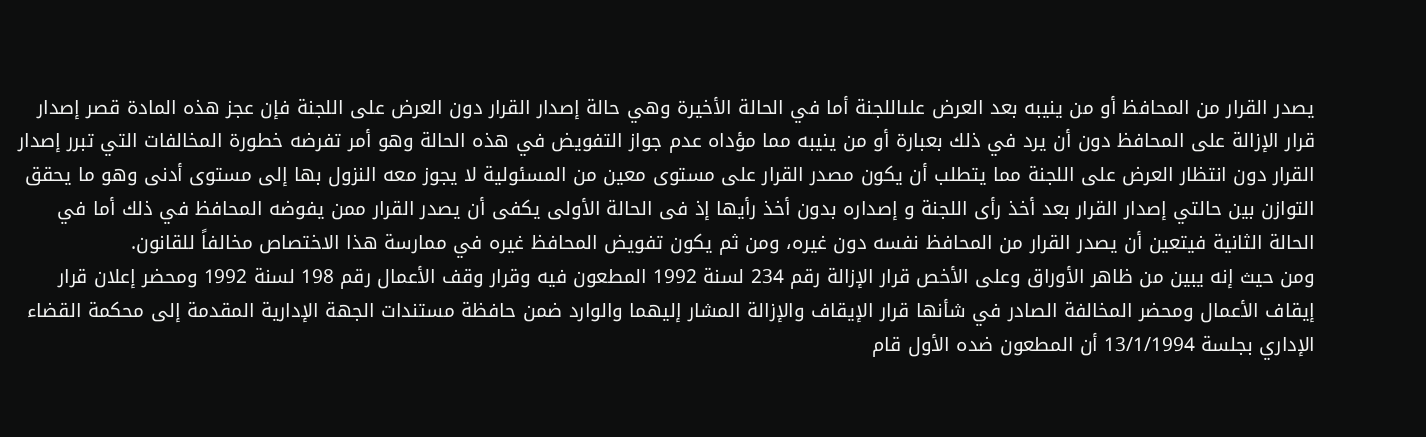يصدر القرار من المحافظ أو من ينيبه بعد العرض علىاللجنة أما في الحالة الأخيرة وهي حالة إصدار القرار دون العرض على اللجنة فإن عجز هذه المادة قصر إصدار قرار الإزالة على المحافظ دون أن يرد في ذلك بعبارة أو من ينيبه مما مؤداه عدم جواز التفويض في هذه الحالة وهو أمر تفرضه خطورة المخالفات التي تبرر إصدار القرار دون انتظار العرض على اللجنة مما يتطلب أن يكون مصدر القرار على مستوى معين من المسئولية لا يجوز معه النزول بها إلى مستوى أدنى وهو ما يحقق التوازن بين حالتي إصدار القرار بعد أخذ رأى اللجنة و إصداره بدون أخذ رأيها إذ فى الحالة الأولى يكفى أن يصدر القرار ممن يفوضه المحافظ في ذلك أما في الحالة الثانية فيتعين أن يصدر القرار من المحافظ نفسه دون غيره، ومن ثم يكون تفويض المحافظ غيره في ممارسة هذا الاختصاص مخالفاً للقانون.
ومن حيث إنه يبين من ظاهر الأوراق وعلى الأخص قرار الإزالة رقم 234 لسنة 1992 المطعون فيه وقرار وقف الأعمال رقم 198 لسنة 1992 ومحضر إعلان قرار إيقاف الأعمال ومحضر المخالفة الصادر في شأنها قرار الإيقاف والإزالة المشار إليهما والوارد ضمن حافظة مستندات الجهة الإدارية المقدمة إلى محكمة القضاء الإداري بجلسة 13/1/1994 أن المطعون ضده الأول قام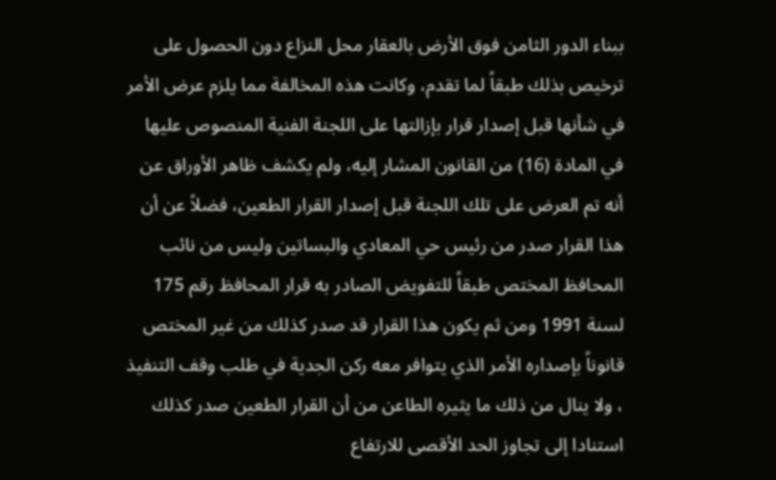ببناء الدور الثامن فوق الأرض بالعقار محل النزاع دون الحصول على ترخيص بذلك طبقاً لما تقدم، وكانت هذه المخالفة مما يلزم عرض الأمر في شأنها قبل إصدار قرار بإزالتها على اللجنة الفنية المنصوص عليها في المادة (16) من القانون المشار إليه، ولم يكشف ظاهر الأوراق عن أنه تم العرض على تلك اللجنة قبل إصدار القرار الطعين، فضلاً عن أن هذا القرار صدر من رئيس حي المعادي والبساتين وليس من نائب المحافظ المختص طبقاً للتفويض الصادر به قرار المحافظ رقم 175 لسنة 1991 ومن ثم يكون هذا القرار قد صدر كذلك من غير المختص قانوناً بإصداره الأمر الذي يتوافر معه ركن الجدية في طلب وقف التنفيذ ، ولا ينال من ذلك ما يثيره الطاعن من أن القرار الطعين صدر كذلك استنادا إلى تجاوز الحد الأقصى للارتفاع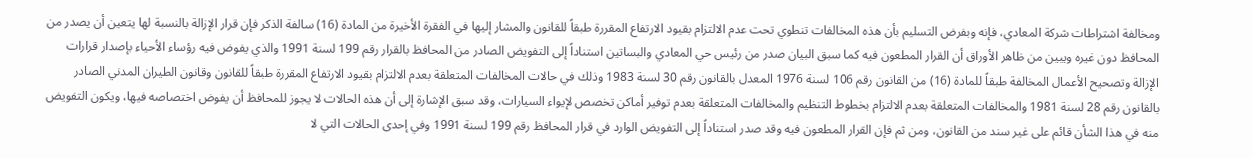ومخالفة اشتراطات شركة المعادي، فإنه وبفرض التسليم بأن هذه المخالفات تنطوي تحت عدم الالتزام بقيود الارتفاع المقررة طبقاً للقانون والمشار إليها في الفقرة الأخيرة من المادة (16) سالفة الذكر فإن قرار الإزالة بالنسبة لها يتعين أن يصدر من المحافظ دون غيره ويبين من ظاهر الأوراق أن القرار المطعون فيه كما سبق البيان صدر من رئيس حي المعادي والبساتين استناداً إلى التفويض الصادر من المحافظ بالقرار رقم 199 لسنة 1991 والذي يفوض فيه رؤساء الأحياء بإصدار قرارات الإزالة وتصحيح الأعمال المخالفة طبقاً للمادة (16) من القانون رقم 106 لسنة 1976 المعدل بالقانون رقم 30 لسنة 1983 وذلك في حالات المخالفات المتعلقة بعدم الالتزام بقيود الارتفاع المقررة طبقاً للقانون وقانون الطيران المدني الصادر بالقانون رقم 28 لسنة 1981 والمخالفات المتعلقة بعدم الالتزام بخطوط التنظيم والمخالفات المتعلقة بعدم توفير أماكن تخصص لإيواء السيارات، وقد سبق الإشارة إلى أن هذه الحالات لا يجوز للمحافظ أن يفوض اختصاصه فيها، ويكون التفويض منه في هذا الشأن قائم على غير سند من القانون، ومن ثم فإن القرار المطعون فيه وقد صدر استناداً إلى التفويض الوارد في قرار المحافظ رقم 199 لسنة 1991 وفي إحدى الحالات التي لا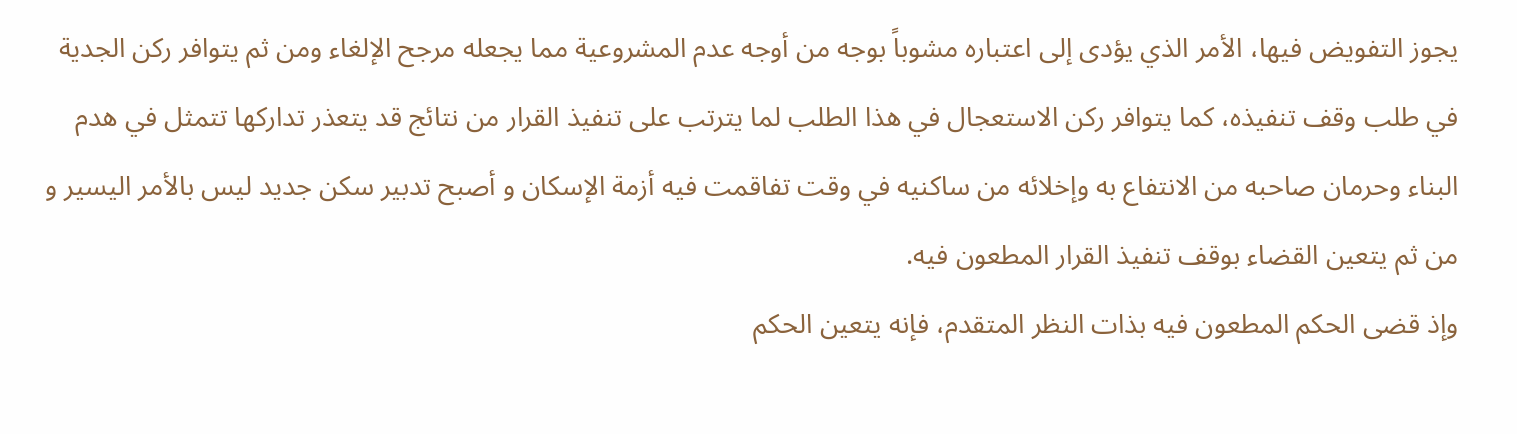يجوز التفويض فيها، الأمر الذي يؤدى إلى اعتباره مشوباً بوجه من أوجه عدم المشروعية مما يجعله مرجح الإلغاء ومن ثم يتوافر ركن الجدية في طلب وقف تنفيذه، كما يتوافر ركن الاستعجال في هذا الطلب لما يترتب على تنفيذ القرار من نتائج قد يتعذر تداركها تتمثل في هدم البناء وحرمان صاحبه من الانتفاع به وإخلائه من ساكنيه في وقت تفاقمت فيه أزمة الإسكان و أصبح تدبير سكن جديد ليس بالأمر اليسير و من ثم يتعين القضاء بوقف تنفيذ القرار المطعون فيه.
وإذ قضى الحكم المطعون فيه بذات النظر المتقدم، فإنه يتعين الحكم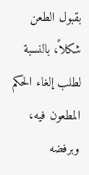بقبول الطعن شكلاً، بالنسبة لطلب إلغاء الحكم المطعون فيه، وبرفضه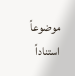موضوعاً استناداً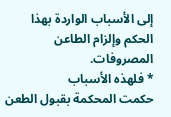إلى الأسباب الواردة بهذا الحكم وإلزام الطاعن المصروفات.
* فلهذه الأسباب
حكمت المحكمة بقبول الطعن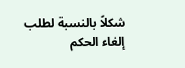شكلاً بالنسبة لطلب إلغاء الحكم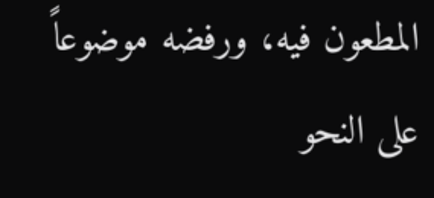المطعون فيه، ورفضه موضوعاً على النحو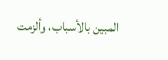المبين بالأسباب، وألزمت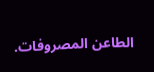الطاعن المصروفات.